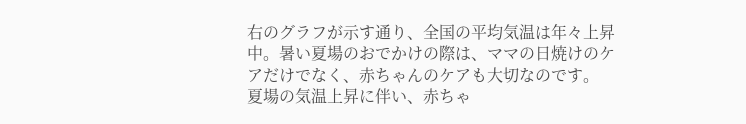右のグラフが示す通り、全国の平均気温は年々上昇中。暑い夏場のおでかけの際は、ママの日焼けのケアだけでなく、赤ちゃんのケアも大切なのです。
夏場の気温上昇に伴い、赤ちゃ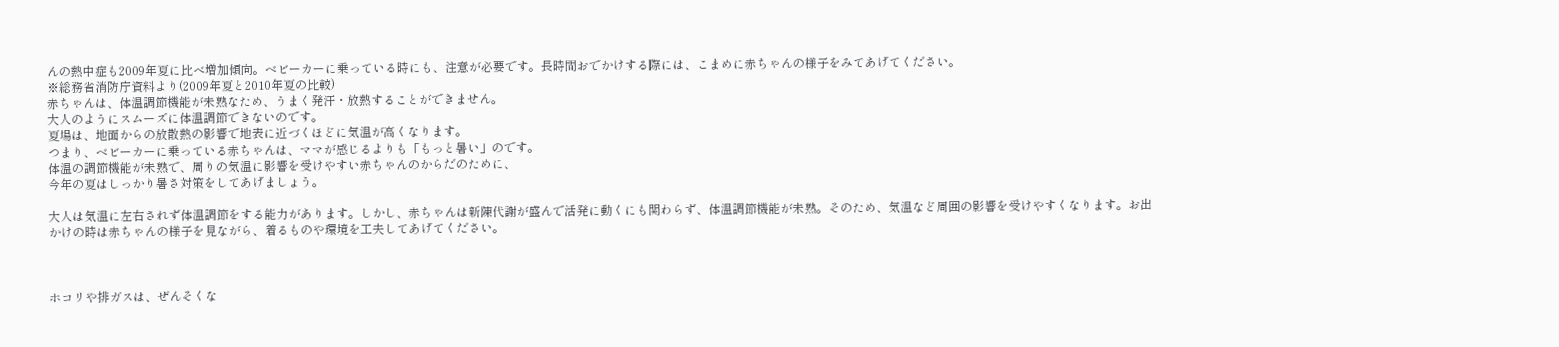んの熱中症も2009年夏に比べ増加傾向。ベビーカーに乗っている時にも、注意が必要です。長時間おでかけする際には、こまめに赤ちゃんの様子をみてあげてください。
※総務省消防庁資料より(2009年夏と2010年夏の比較)
赤ちゃんは、体温調節機能が未熟なため、うまく発汗・放熱することができません。
大人のようにスムーズに体温調節できないのです。
夏場は、地面からの放散熱の影響で地表に近づくほどに気温が高くなります。
つまり、ベビーカーに乗っている赤ちゃんは、ママが感じるよりも「もっと暑い」のです。
体温の調節機能が未熟で、周りの気温に影響を受けやすい赤ちゃんのからだのために、
今年の夏はしっかり暑さ対策をしてあげましょう。

大人は気温に左右されず体温調節をする能力があります。しかし、赤ちゃんは新陳代謝が盛んで活発に動くにも関わらず、体温調節機能が未熟。そのため、気温など周囲の影響を受けやすくなります。お出かけの時は赤ちゃんの様子を見ながら、着るものや環境を工夫してあげてください。



ホコリや排ガスは、ぜんそくな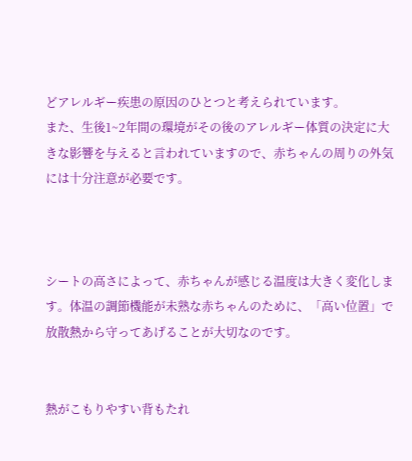どアレルギー疾患の原因のひとつと考えられています。
また、生後1~2年間の環境がその後のアレルギー体質の決定に大きな影響を与えると言われていますので、赤ちゃんの周りの外気には十分注意が必要です。



シートの高さによって、赤ちゃんが感じる温度は大きく変化します。体温の調節機能が未熟な赤ちゃんのために、「高い位置」で放散熱から守ってあげることが大切なのです。


熱がこもりやすい背もたれ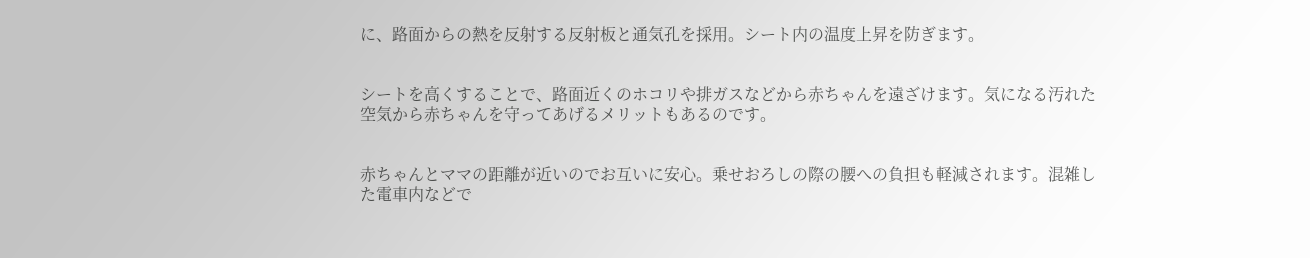に、路面からの熱を反射する反射板と通気孔を採用。シート内の温度上昇を防ぎます。


シートを高くすることで、路面近くのホコリや排ガスなどから赤ちゃんを遠ざけます。気になる汚れた空気から赤ちゃんを守ってあげるメリットもあるのです。


赤ちゃんとママの距離が近いのでお互いに安心。乗せおろしの際の腰への負担も軽減されます。混雑した電車内などで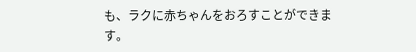も、ラクに赤ちゃんをおろすことができます。